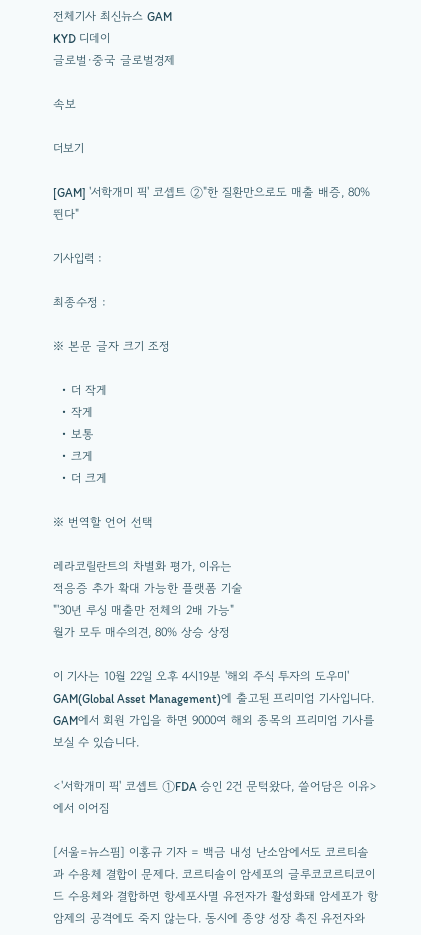전체기사 최신뉴스 GAM
KYD 디데이
글로벌·중국 글로벌경제

속보

더보기

[GAM] '서학개미 픽' 코셉트 ②"한 질환만으로도 매출 배증, 80% 뛴다"

기사입력 :

최종수정 :

※ 본문 글자 크기 조정

  • 더 작게
  • 작게
  • 보통
  • 크게
  • 더 크게

※ 번역할 언어 선택

레라코릴란트의 차별화 평가, 이유는
적응증 추가 확대 가능한 플랫폼 기술
"'30년 루싱 매출만 전체의 2배 가능"
월가 모두 매수의견, 80% 상승 상정

이 기사는 10월 22일 오후 4시19분 '해외 주식 투자의 도우미' GAM(Global Asset Management)에 출고된 프리미엄 기사입니다. GAM에서 회원 가입을 하면 9000여 해외 종목의 프리미엄 기사를 보실 수 있습니다.

<'서학개미 픽' 코셉트 ①FDA 승인 2건 문턱왔다, 쓸어담은 이유>에서 이어짐

[서울=뉴스핌] 이홍규 기자 = 백금 내성 난소암에서도 코르티솔과 수용체 결합이 문제다. 코르티솔이 암세포의 글루코코르티코이드 수용체와 결합하면 항세포사멸 유전자가 활성화돼 암세포가 항암제의 공격에도 죽지 않는다. 동시에 종양 성장 촉진 유전자와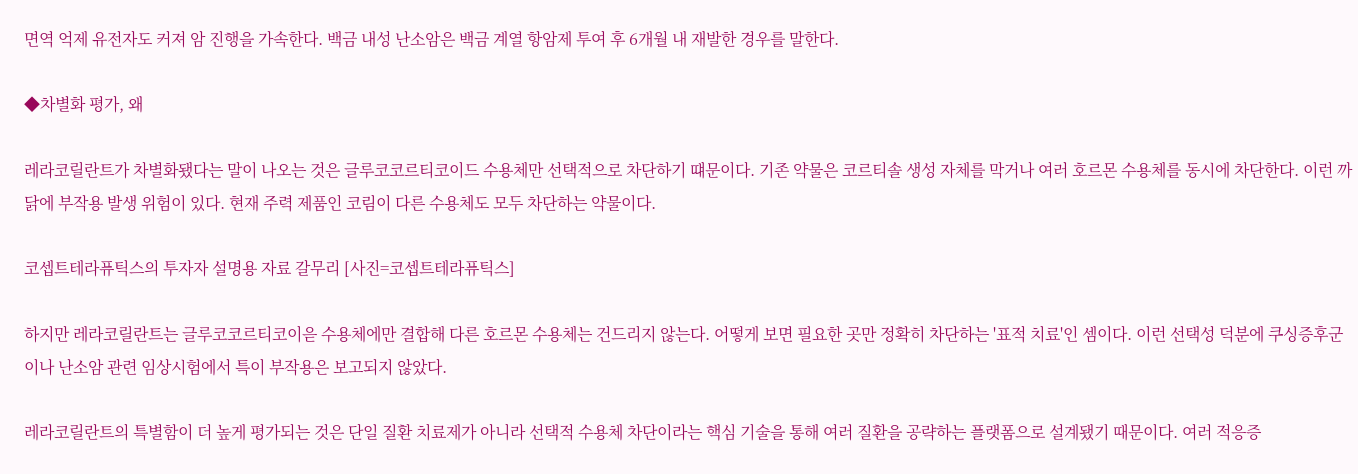면역 억제 유전자도 커져 암 진행을 가속한다. 백금 내성 난소암은 백금 계열 항암제 투여 후 6개월 내 재발한 경우를 말한다.

◆차별화 평가, 왜

레라코릴란트가 차별화됐다는 말이 나오는 것은 글루코코르티코이드 수용체만 선택적으로 차단하기 떄문이다. 기존 약물은 코르티솔 생성 자체를 막거나 여러 호르몬 수용체를 동시에 차단한다. 이런 까닭에 부작용 발생 위험이 있다. 현재 주력 제품인 코림이 다른 수용체도 모두 차단하는 약물이다.

코셉트테라퓨틱스의 투자자 설명용 자료 갈무리 [사진=코셉트테라퓨틱스]

하지만 레라코릴란트는 글루코코르티코이읃 수용체에만 결합해 다른 호르몬 수용체는 건드리지 않는다. 어떻게 보면 필요한 곳만 정확히 차단하는 '표적 치료'인 셈이다. 이런 선택성 덕분에 쿠싱증후군이나 난소암 관련 임상시험에서 특이 부작용은 보고되지 않았다.

레라코릴란트의 특별함이 더 높게 평가되는 것은 단일 질환 치료제가 아니라 선택적 수용체 차단이라는 핵심 기술을 통해 여러 질환을 공략하는 플랫폼으로 설계됐기 때문이다. 여러 적응증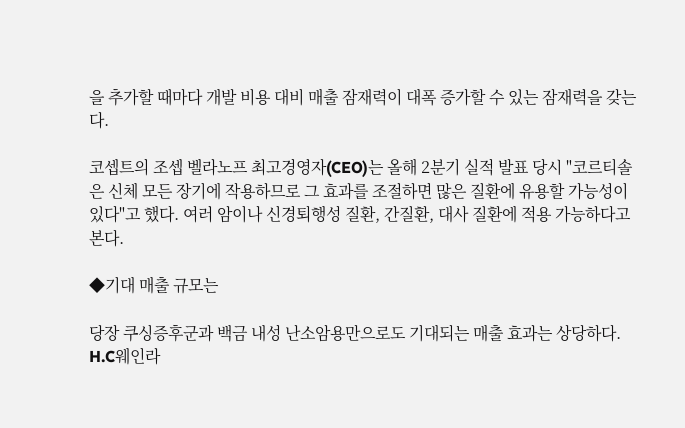을 추가할 때마다 개발 비용 대비 매출 잠재력이 대폭 증가할 수 있는 잠재력을 갖는다.

코셉트의 조셉 벨라노프 최고경영자(CEO)는 올해 2분기 실적 발표 당시 "코르티솔은 신체 모든 장기에 작용하므로 그 효과를 조절하면 많은 질환에 유용할 가능성이 있다"고 했다. 여러 암이나 신경퇴행성 질환, 간질환, 대사 질환에 적용 가능하다고 본다.

◆기대 매출 규모는

당장 쿠싱증후군과 백금 내성 난소암용만으로도 기대되는 매출 효과는 상당하다. H.C웨인라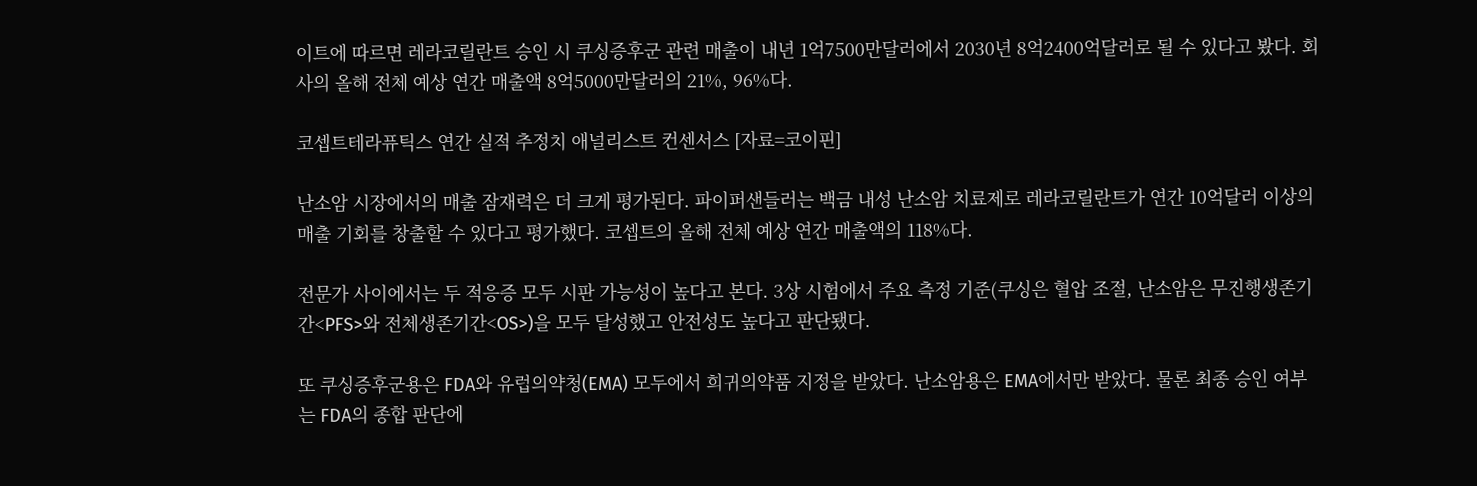이트에 따르면 레라코릴란트 승인 시 쿠싱증후군 관련 매출이 내년 1억7500만달러에서 2030년 8억2400억달러로 될 수 있다고 봤다. 회사의 올해 전체 예상 연간 매출액 8억5000만달러의 21%, 96%다.

코셉트테라퓨틱스 연간 실적 추정치 애널리스트 컨센서스 [자료=코이핀]

난소암 시장에서의 매출 잠재력은 더 크게 평가된다. 파이퍼샌들러는 백금 내성 난소암 치료제로 레라코릴란트가 연간 10억달러 이상의 매출 기회를 창출할 수 있다고 평가했다. 코셉트의 올해 전체 예상 연간 매출액의 118%다.

전문가 사이에서는 두 적응증 모두 시판 가능성이 높다고 본다. 3상 시험에서 주요 측정 기준(쿠싱은 혈압 조절, 난소암은 무진행생존기간<PFS>와 전체생존기간<OS>)을 모두 달성했고 안전성도 높다고 판단됐다.

또 쿠싱증후군용은 FDA와 유럽의약청(EMA) 모두에서 희귀의약품 지정을 받았다. 난소암용은 EMA에서만 받았다. 물론 최종 승인 여부는 FDA의 종합 판단에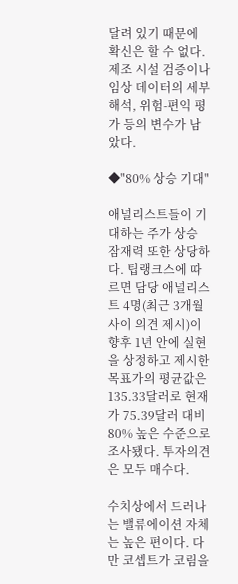달려 있기 때문에 확신은 할 수 없다. 제조 시설 검증이나 임상 데이터의 세부 해석, 위험-편익 평가 등의 변수가 남았다.

◆"80% 상승 기대"

애널리스트들이 기대하는 주가 상승 잠재력 또한 상당하다. 팁랭크스에 따르면 담당 애널리스트 4명(최근 3개월 사이 의견 제시)이 향후 1년 안에 실현을 상정하고 제시한 목표가의 평균값은 135.33달러로 현재가 75.39달러 대비 80% 높은 수준으로 조사됐다. 투자의견은 모두 매수다.

수치상에서 드러나는 밸류에이션 자체는 높은 편이다. 다만 코셉트가 코림을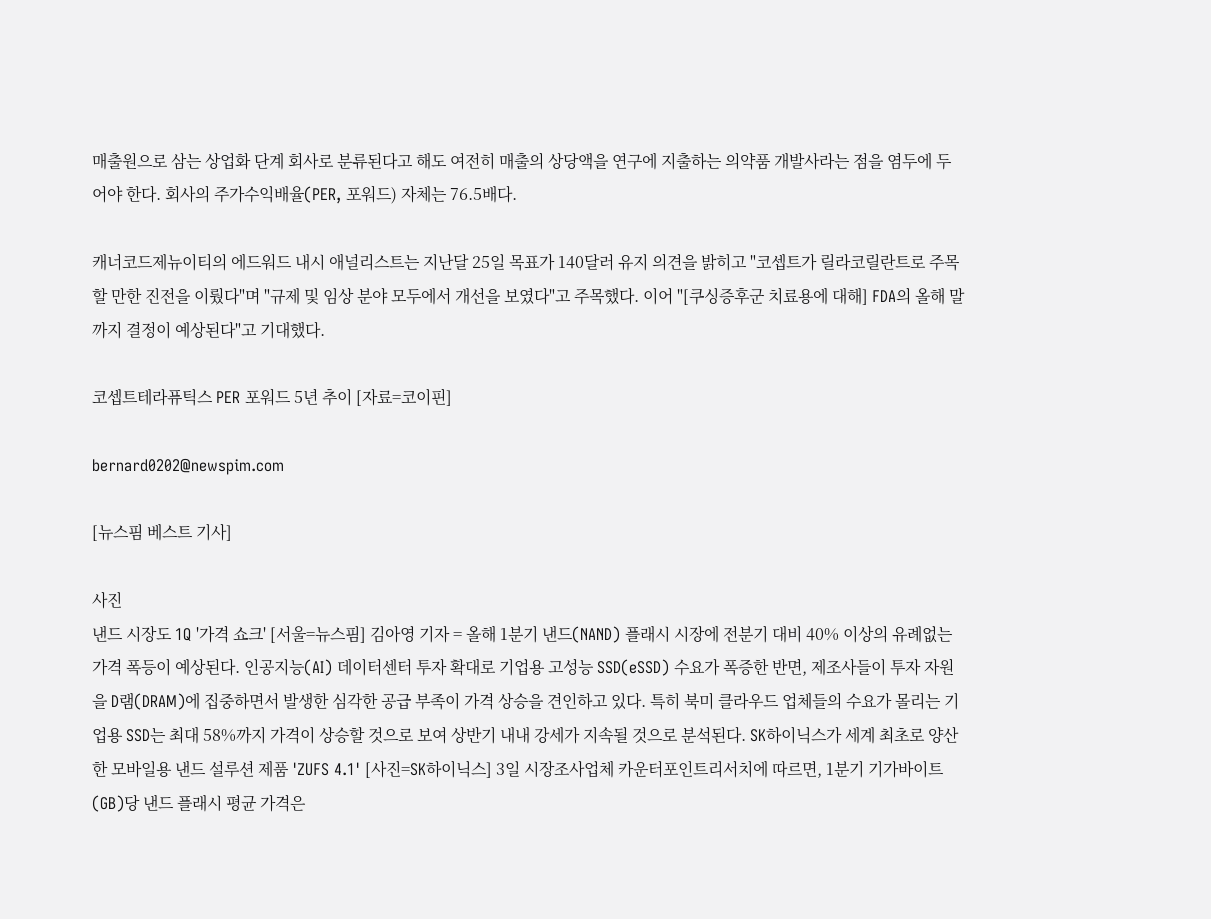매출원으로 삼는 상업화 단계 회사로 분류된다고 해도 여전히 매출의 상당액을 연구에 지출하는 의약품 개발사라는 점을 염두에 두어야 한다. 회사의 주가수익배율(PER, 포워드) 자체는 76.5배다.

캐너코드제뉴이티의 에드워드 내시 애널리스트는 지난달 25일 목표가 140달러 유지 의견을 밝히고 "코셉트가 릴라코릴란트로 주목할 만한 진전을 이뤘다"며 "규제 및 임상 분야 모두에서 개선을 보였다"고 주목했다. 이어 "[쿠싱증후군 치료용에 대해] FDA의 올해 말까지 결정이 예상된다"고 기대했다.

코셉트테라퓨틱스 PER 포워드 5년 추이 [자료=코이핀]

bernard0202@newspim.com

[뉴스핌 베스트 기사]

사진
낸드 시장도 1Q '가격 쇼크' [서울=뉴스핌] 김아영 기자 = 올해 1분기 낸드(NAND) 플래시 시장에 전분기 대비 40% 이상의 유례없는 가격 폭등이 예상된다. 인공지능(AI) 데이터센터 투자 확대로 기업용 고성능 SSD(eSSD) 수요가 폭증한 반면, 제조사들이 투자 자원을 D램(DRAM)에 집중하면서 발생한 심각한 공급 부족이 가격 상승을 견인하고 있다. 특히 북미 클라우드 업체들의 수요가 몰리는 기업용 SSD는 최대 58%까지 가격이 상승할 것으로 보여 상반기 내내 강세가 지속될 것으로 분석된다. SK하이닉스가 세계 최초로 양산한 모바일용 낸드 설루션 제품 'ZUFS 4.1' [사진=SK하이닉스] 3일 시장조사업체 카운터포인트리서치에 따르면, 1분기 기가바이트(GB)당 낸드 플래시 평균 가격은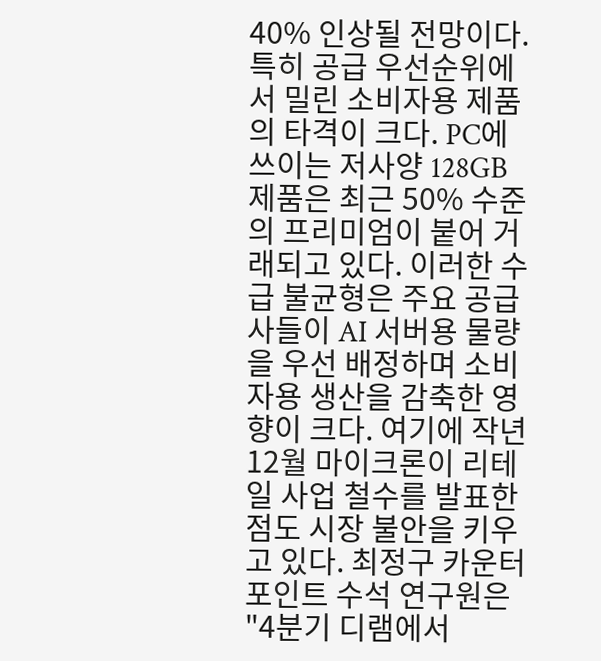40% 인상될 전망이다. 특히 공급 우선순위에서 밀린 소비자용 제품의 타격이 크다. PC에 쓰이는 저사양 128GB 제품은 최근 50% 수준의 프리미엄이 붙어 거래되고 있다. 이러한 수급 불균형은 주요 공급사들이 AI 서버용 물량을 우선 배정하며 소비자용 생산을 감축한 영향이 크다. 여기에 작년 12월 마이크론이 리테일 사업 철수를 발표한 점도 시장 불안을 키우고 있다. 최정구 카운터포인트 수석 연구원은 "4분기 디램에서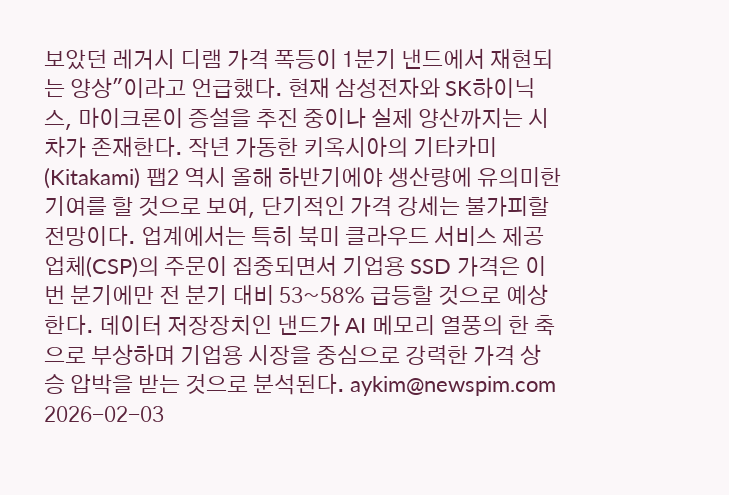보았던 레거시 디램 가격 폭등이 1분기 낸드에서 재현되는 양상"이라고 언급했다. 현재 삼성전자와 SK하이닉스, 마이크론이 증설을 추진 중이나 실제 양산까지는 시차가 존재한다. 작년 가동한 키옥시아의 기타카미(Kitakami) 팹2 역시 올해 하반기에야 생산량에 유의미한 기여를 할 것으로 보여, 단기적인 가격 강세는 불가피할 전망이다. 업계에서는 특히 북미 클라우드 서비스 제공업체(CSP)의 주문이 집중되면서 기업용 SSD 가격은 이번 분기에만 전 분기 대비 53~58% 급등할 것으로 예상한다. 데이터 저장장치인 낸드가 AI 메모리 열풍의 한 축으로 부상하며 기업용 시장을 중심으로 강력한 가격 상승 압박을 받는 것으로 분석된다. aykim@newspim.com 2026-02-03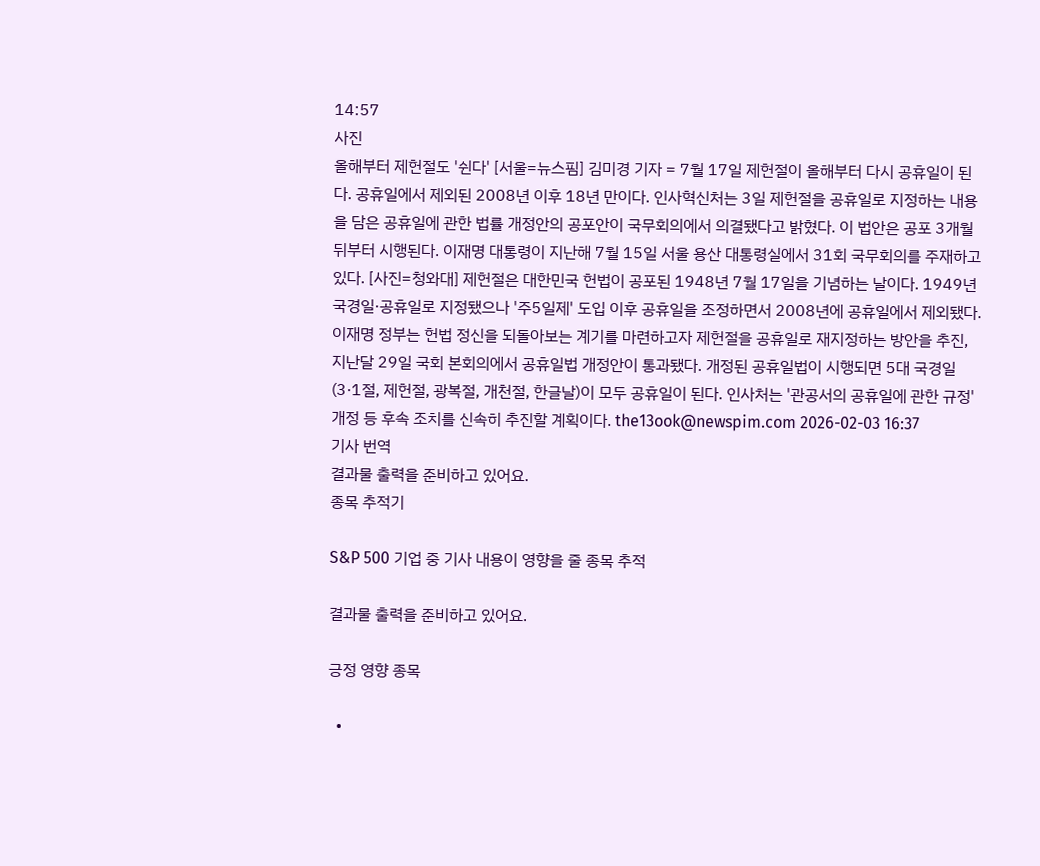14:57
사진
올해부터 제헌절도 '쉰다' [서울=뉴스핌] 김미경 기자 = 7월 17일 제헌절이 올해부터 다시 공휴일이 된다. 공휴일에서 제외된 2008년 이후 18년 만이다. 인사혁신처는 3일 제헌절을 공휴일로 지정하는 내용을 담은 공휴일에 관한 법률 개정안의 공포안이 국무회의에서 의결됐다고 밝혔다. 이 법안은 공포 3개월 뒤부터 시행된다. 이재명 대통령이 지난해 7월 15일 서울 용산 대통령실에서 31회 국무회의를 주재하고 있다. [사진=청와대] 제헌절은 대한민국 헌법이 공포된 1948년 7월 17일을 기념하는 날이다. 1949년 국경일·공휴일로 지정됐으나 '주5일제' 도입 이후 공휴일을 조정하면서 2008년에 공휴일에서 제외됐다. 이재명 정부는 헌법 정신을 되돌아보는 계기를 마련하고자 제헌절을 공휴일로 재지정하는 방안을 추진, 지난달 29일 국회 본회의에서 공휴일법 개정안이 통과됐다. 개정된 공휴일법이 시행되면 5대 국경일(3·1절, 제헌절, 광복절, 개천절, 한글날)이 모두 공휴일이 된다. 인사처는 '관공서의 공휴일에 관한 규정' 개정 등 후속 조치를 신속히 추진할 계획이다. the13ook@newspim.com 2026-02-03 16:37
기사 번역
결과물 출력을 준비하고 있어요.
종목 추적기

S&P 500 기업 중 기사 내용이 영향을 줄 종목 추적

결과물 출력을 준비하고 있어요.

긍정 영향 종목

  •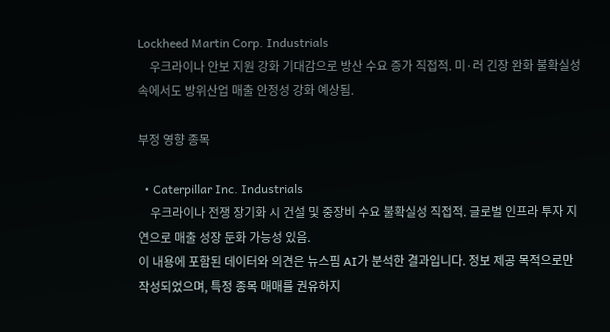Lockheed Martin Corp. Industrials
    우크라이나 안보 지원 강화 기대감으로 방산 수요 증가 직접적. 미·러 긴장 완화 불확실성 속에서도 방위산업 매출 안정성 강화 예상됨.

부정 영향 종목

  • Caterpillar Inc. Industrials
    우크라이나 전쟁 장기화 시 건설 및 중장비 수요 불확실성 직접적. 글로벌 인프라 투자 지연으로 매출 성장 둔화 가능성 있음.
이 내용에 포함된 데이터와 의견은 뉴스핌 AI가 분석한 결과입니다. 정보 제공 목적으로만 작성되었으며, 특정 종목 매매를 권유하지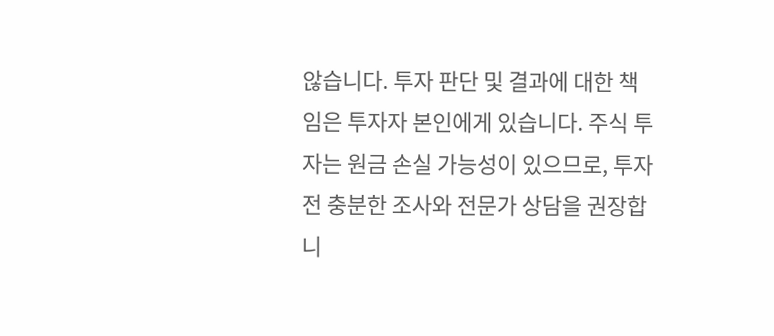않습니다. 투자 판단 및 결과에 대한 책임은 투자자 본인에게 있습니다. 주식 투자는 원금 손실 가능성이 있으므로, 투자 전 충분한 조사와 전문가 상담을 권장합니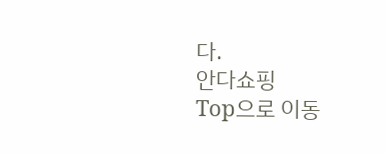다.
안다쇼핑
Top으로 이동